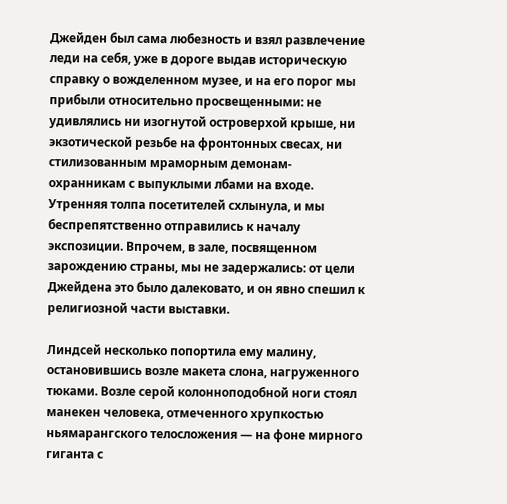Джейден был сама любезность и взял развлечение леди на себя, уже в дороге выдав историческую справку о вожделенном музее, и на его порог мы прибыли относительно просвещенными: не удивлялись ни изогнутой островерхой крыше, ни экзотической резьбе на фронтонных свесах, ни стилизованным мраморным демонам-охранникам с выпуклыми лбами на входе. Утренняя толпа посетителей схлынула, и мы беспрепятственно отправились к началу экспозиции. Впрочем, в зале, посвященном зарождению страны, мы не задержались: от цели Джейдена это было далековато, и он явно спешил к религиозной части выставки.

Линдсей несколько попортила ему малину, остановившись возле макета слона, нагруженного тюками. Возле серой колонноподобной ноги стоял манекен человека, отмеченного хрупкостью ньямарангского телосложения — на фоне мирного гиганта с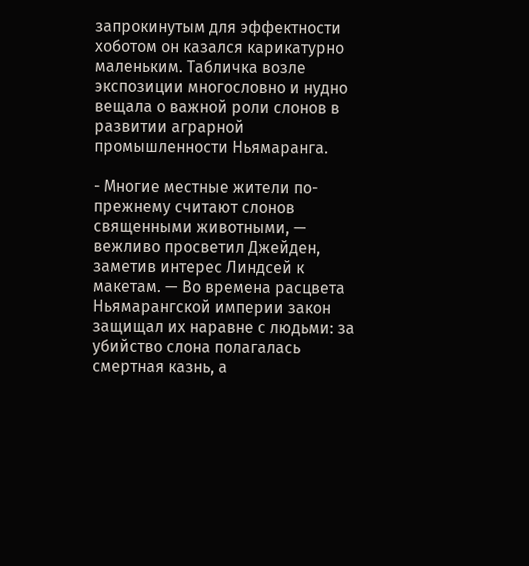запрокинутым для эффектности хоботом он казался карикатурно маленьким. Табличка возле экспозиции многословно и нудно вещала о важной роли слонов в развитии аграрной промышленности Ньямаранга.

- Многие местные жители по-прежнему считают слонов священными животными, — вежливо просветил Джейден, заметив интерес Линдсей к макетам. — Во времена расцвета Ньямарангской империи закон защищал их наравне с людьми: за убийство слона полагалась смертная казнь, а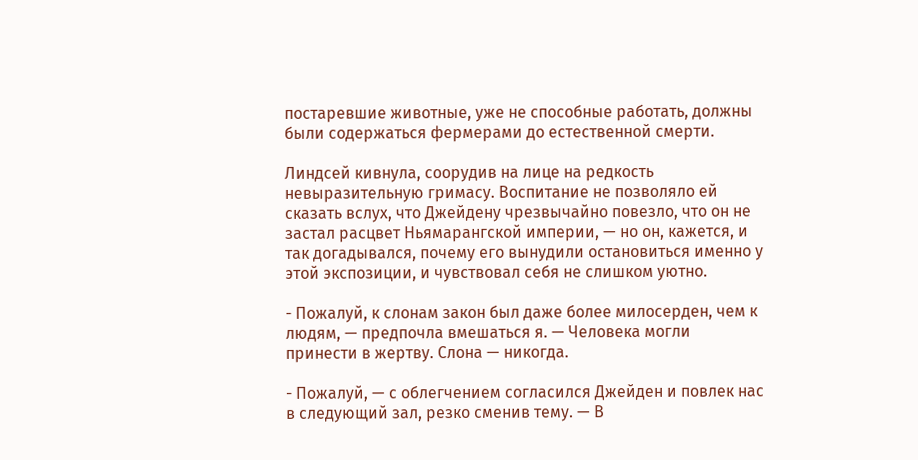постаревшие животные, уже не способные работать, должны были содержаться фермерами до естественной смерти.

Линдсей кивнула, соорудив на лице на редкость невыразительную гримасу. Воспитание не позволяло ей сказать вслух, что Джейдену чрезвычайно повезло, что он не застал расцвет Ньямарангской империи, — но он, кажется, и так догадывался, почему его вынудили остановиться именно у этой экспозиции, и чувствовал себя не слишком уютно.

- Пожалуй, к слонам закон был даже более милосерден, чем к людям, — предпочла вмешаться я. — Человека могли принести в жертву. Слона — никогда.

- Пожалуй, — с облегчением согласился Джейден и повлек нас в следующий зал, резко сменив тему. — В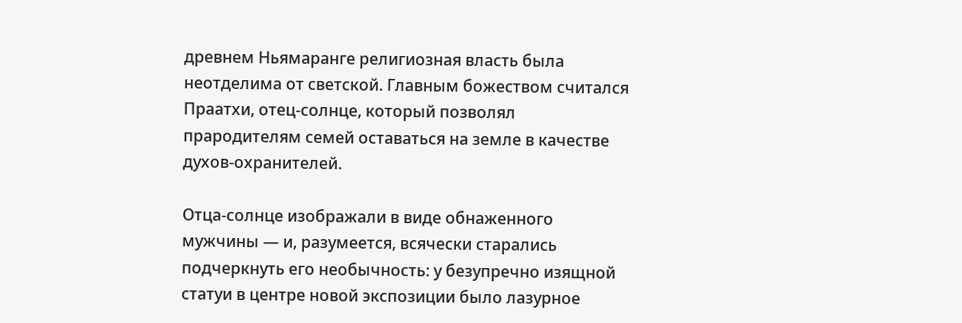древнем Ньямаранге религиозная власть была неотделима от светской. Главным божеством считался Праатхи, отец-солнце, который позволял прародителям семей оставаться на земле в качестве духов-охранителей.

Отца-солнце изображали в виде обнаженного мужчины — и, разумеется, всячески старались подчеркнуть его необычность: у безупречно изящной статуи в центре новой экспозиции было лазурное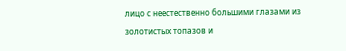лицо с неестественно большими глазами из золотистых топазов и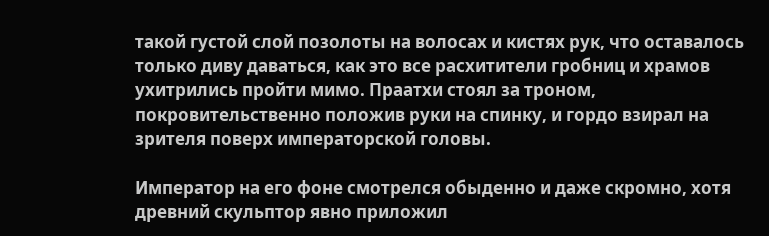такой густой слой позолоты на волосах и кистях рук, что оставалось только диву даваться, как это все расхитители гробниц и храмов ухитрились пройти мимо. Праатхи стоял за троном, покровительственно положив руки на спинку, и гордо взирал на зрителя поверх императорской головы.

Император на его фоне смотрелся обыденно и даже скромно, хотя древний скульптор явно приложил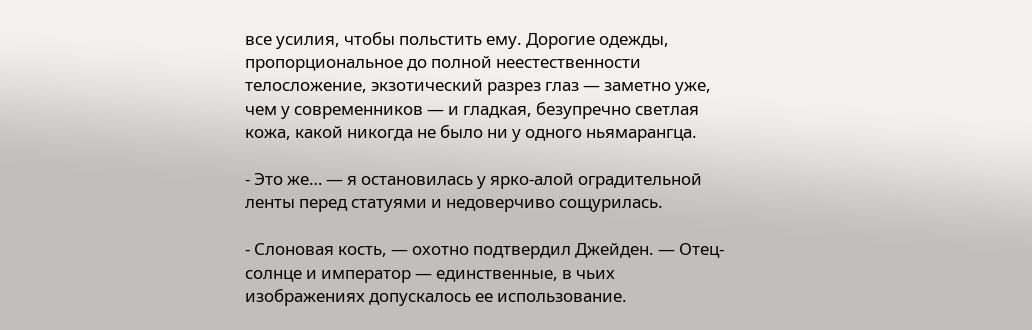все усилия, чтобы польстить ему. Дорогие одежды, пропорциональное до полной неестественности телосложение, экзотический разрез глаз — заметно уже, чем у современников — и гладкая, безупречно светлая кожа, какой никогда не было ни у одного ньямарангца.

- Это же… — я остановилась у ярко-алой оградительной ленты перед статуями и недоверчиво сощурилась.

- Слоновая кость, — охотно подтвердил Джейден. — Отец-солнце и император — единственные, в чьих изображениях допускалось ее использование.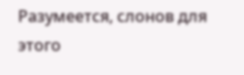Разумеется, слонов для этого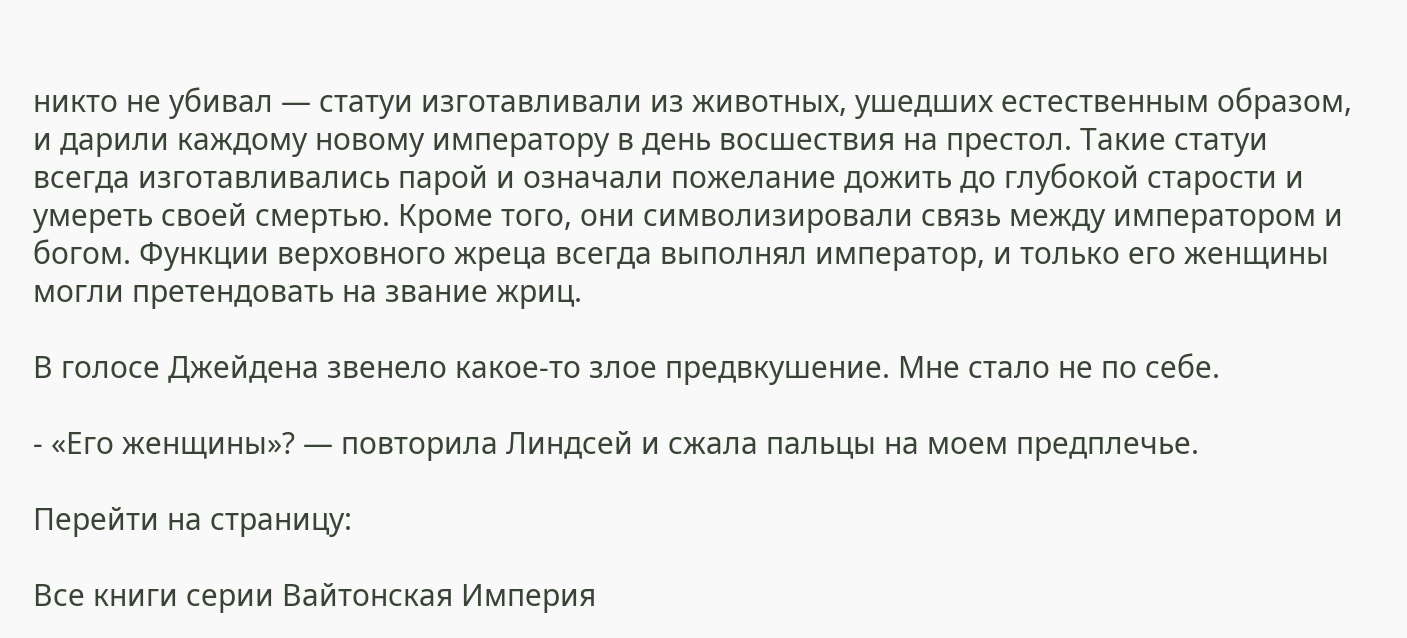никто не убивал — статуи изготавливали из животных, ушедших естественным образом, и дарили каждому новому императору в день восшествия на престол. Такие статуи всегда изготавливались парой и означали пожелание дожить до глубокой старости и умереть своей смертью. Кроме того, они символизировали связь между императором и богом. Функции верховного жреца всегда выполнял император, и только его женщины могли претендовать на звание жриц.

В голосе Джейдена звенело какое-то злое предвкушение. Мне стало не по себе.

- «Его женщины»? — повторила Линдсей и сжала пальцы на моем предплечье.

Перейти на страницу:

Все книги серии Вайтонская Империя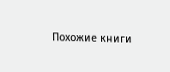Похожие книги